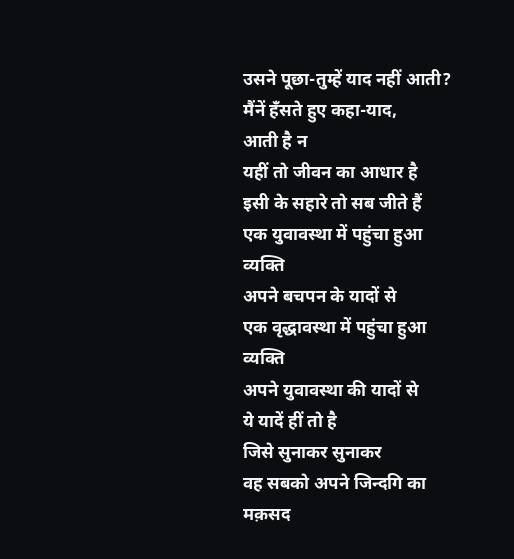उसने पूछा-तुम्हें याद नहीं आती?
मैंनें हँसते हुए कहा-याद,
आती है न
यहीं तो जीवन का आधार है
इसी के सहारे तो सब जीते हैं
एक युवावस्था में पहुंचा हुआ व्यक्ति
अपने बचपन के यादों से
एक वृद्धावस्था में पहुंचा हुआ व्यक्ति
अपने युवावस्था की यादों से
ये यादें हीं तो है
जिसे सुनाकर सुनाकर
वह सबको अपने जिन्दगि का मक़सद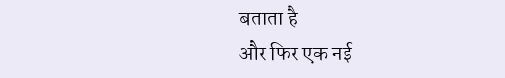बताता है
और फिर एक नई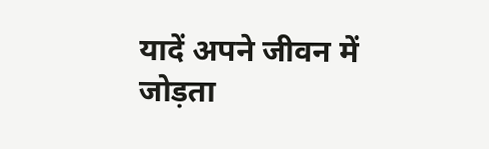यादें अपने जीवन में जोड़ता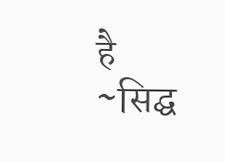है
~सिद्घ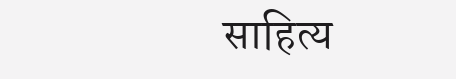साहित्य